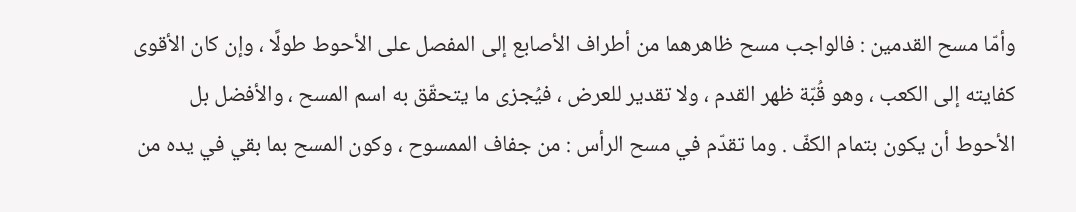وأمّا مسح القدمين : فالواجب مسح ظاهرهما من أطراف الأصابع إلى المفصل على الأحوط طولًا ، وإن كان الأقوى كفايته إلى الكعب ، وهو قُبّة ظهر القدم ، ولا تقدير للعرض ، فيُجزى ما يتحقّق به اسم المسح ، والأفضل بل الأحوط أن يكون بتمام الكفّ . وما تقدّم في مسح الرأس : من جفاف الممسوح ، وكون المسح بما بقي في يده من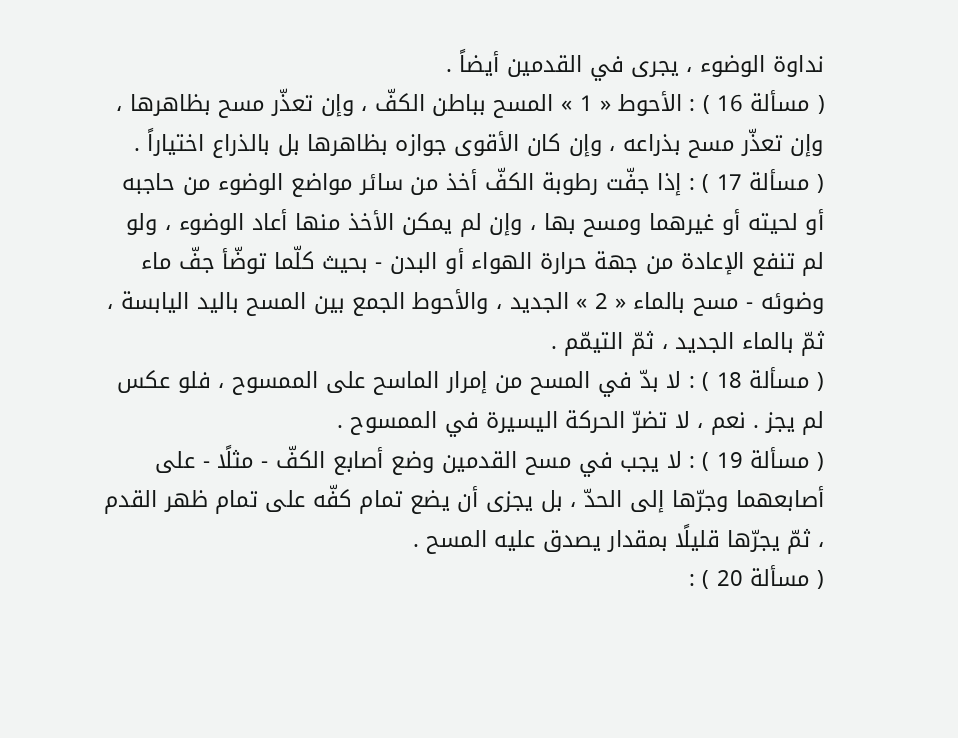نداوة الوضوء ، يجرى في القدمين أيضاً .
( مسألة 16 ) : الأحوط « 1 » المسح بباطن الكفّ ، وإن تعذّر مسح بظاهرها ، وإن تعذّر مسح بذراعه ، وإن كان الأقوى جوازه بظاهرها بل بالذراع اختياراً .
( مسألة 17 ) : إذا جفّت رطوبة الكفّ أخذ من سائر مواضع الوضوء من حاجبه أو لحيته أو غيرهما ومسح بها ، وإن لم يمكن الأخذ منها أعاد الوضوء ، ولو لم تنفع الإعادة من جهة حرارة الهواء أو البدن - بحيث كلّما توضّأ جفّ ماء وضوئه - مسح بالماء « 2 » الجديد ، والأحوط الجمع بين المسح باليد اليابسة ، ثمّ بالماء الجديد ، ثمّ التيمّم .
( مسألة 18 ) : لا بدّ في المسح من إمرار الماسح على الممسوح ، فلو عكس لم يجز . نعم ، لا تضرّ الحركة اليسيرة في الممسوح .
( مسألة 19 ) : لا يجب في مسح القدمين وضع أصابع الكفّ - مثلًا - على أصابعهما وجرّها إلى الحدّ ، بل يجزى أن يضع تمام كفّه على تمام ظهر القدم ، ثمّ يجرّها قليلًا بمقدار يصدق عليه المسح .
( مسألة 20 ) :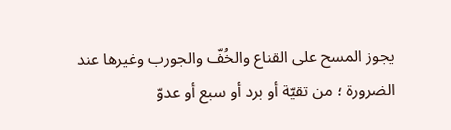يجوز المسح على القناع والخُفّ والجورب وغيرها عند الضرورة ؛ من تقيّة أو برد أو سبع أو عدوّ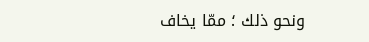ونحو ذلك ؛ ممّا يخاف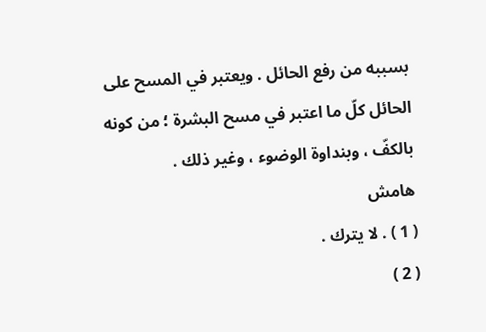بسببه من رفع الحائل . ويعتبر في المسح على الحائل كلّ ما اعتبر في مسح البشرة ؛ من كونه بالكفّ ، وبنداوة الوضوء ، وغير ذلك .
هامش
( 1 ) . لا يترك .
( 2 )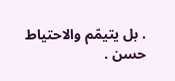. بل يتيمّم والاحتياط حسن .